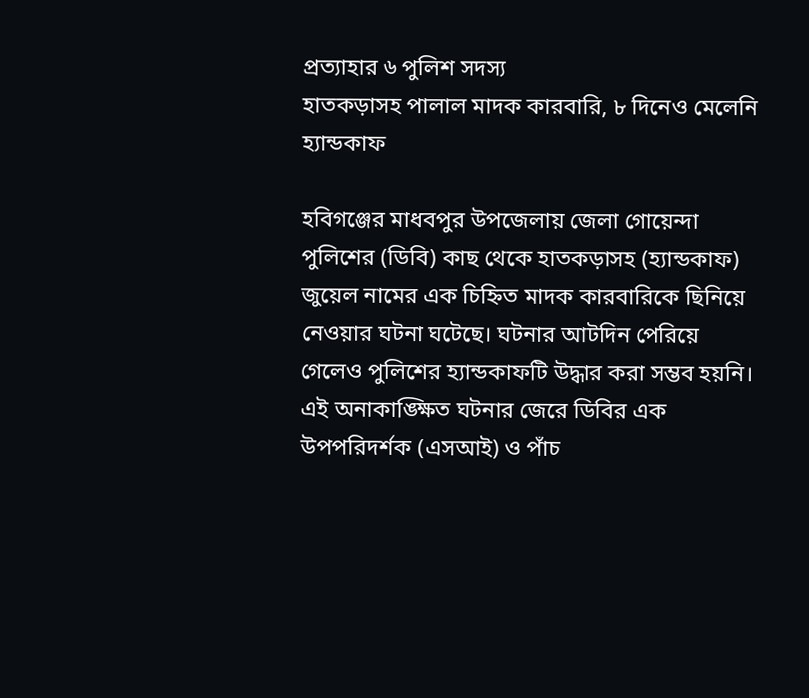প্রত্যাহার ৬ পুলিশ সদস্য
হাতকড়াসহ পালাল মাদক কারবারি, ৮ দিনেও মেলেনি হ্যান্ডকাফ

হবিগঞ্জের মাধবপুর উপজেলায় জেলা গোয়েন্দা পুলিশের (ডিবি) কাছ থেকে হাতকড়াসহ (হ্যান্ডকাফ) জুয়েল নামের এক চিহ্নিত মাদক কারবারিকে ছিনিয়ে নেওয়ার ঘটনা ঘটেছে। ঘটনার আটদিন পেরিয়ে গেলেও পুলিশের হ্যান্ডকাফটি উদ্ধার করা সম্ভব হয়নি। এই অনাকাঙ্ক্ষিত ঘটনার জেরে ডিবির এক উপপরিদর্শক (এসআই) ও পাঁচ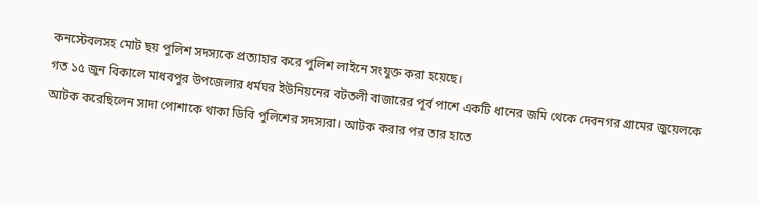কনস্টেবলসহ মোট ছয় পুলিশ সদস্যকে প্রত্যাহার করে পুলিশ লাইনে সংযুক্ত করা হয়েছে।
গত ১৫ জুন বিকালে মাধবপুর উপজেলার ধর্মঘর ইউনিয়নের বটতলী বাজারের পূর্ব পাশে একটি ধানের জমি থেকে দেবনগর গ্রামের জুয়েলকে আটক করেছিলেন সাদা পোশাকে থাকা ডিবি পুলিশের সদস্যরা। আটক করার পর তার হাতে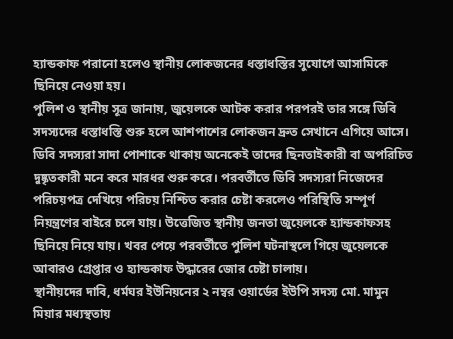হ্যান্ডকাফ পরানো হলেও স্থানীয় লোকজনের ধস্তাধস্তির সুযোগে আসামিকে ছিনিয়ে নেওয়া হয়।
পুলিশ ও স্থানীয় সূত্র জানায়, জুয়েলকে আটক করার পরপরই তার সঙ্গে ডিবি সদস্যদের ধস্তাধস্তি শুরু হলে আশপাশের লোকজন দ্রুত সেখানে এগিয়ে আসে। ডিবি সদস্যরা সাদা পোশাকে থাকায় অনেকেই তাদের ছিনতাইকারী বা অপরিচিত দুষ্কৃতকারী মনে করে মারধর শুরু করে। পরবর্তীতে ডিবি সদস্যরা নিজেদের পরিচয়পত্র দেখিয়ে পরিচয় নিশ্চিত করার চেষ্টা করলেও পরিস্থিতি সম্পূর্ণ নিয়ন্ত্রণের বাইরে চলে যায়। উত্তেজিত স্থানীয় জনতা জুয়েলকে হ্যান্ডকাফসহ ছিনিয়ে নিয়ে যায়। খবর পেয়ে পরবর্তীতে পুলিশ ঘটনাস্থলে গিয়ে জুয়েলকে আবারও গ্রেপ্তার ও হ্যান্ডকাফ উদ্ধারের জোর চেষ্টা চালায়।
স্থানীয়দের দাবি, ধর্মঘর ইউনিয়নের ২ নম্বর ওয়ার্ডের ইউপি সদস্য মো. মামুন মিয়ার মধ্যস্থতায়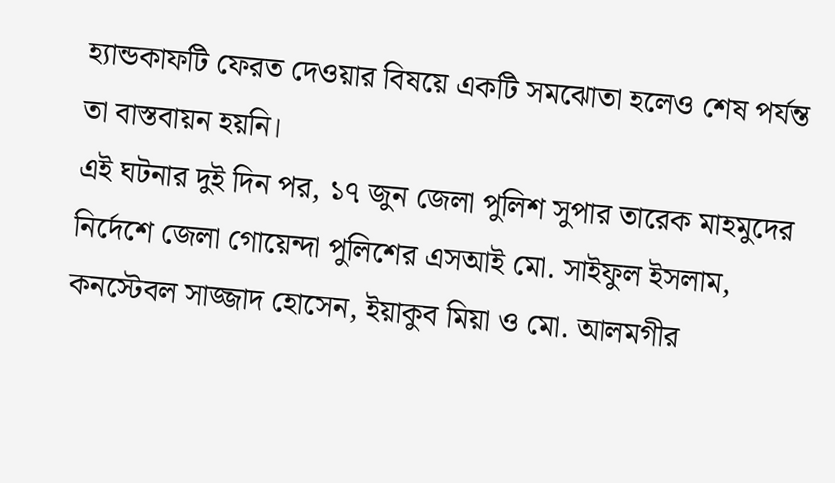হ্যান্ডকাফটি ফেরত দেওয়ার বিষয়ে একটি সমঝোতা হলেও শেষ পর্যন্ত তা বাস্তবায়ন হয়নি।
এই ঘটনার দুই দিন পর, ১৭ জুন জেলা পুলিশ সুপার তারেক মাহমুদের নির্দেশে জেলা গোয়েন্দা পুলিশের এসআই মো. সাইফুল ইসলাম, কনস্টেবল সাজ্জাদ হোসেন, ইয়াকুব মিয়া ও মো. আলমগীর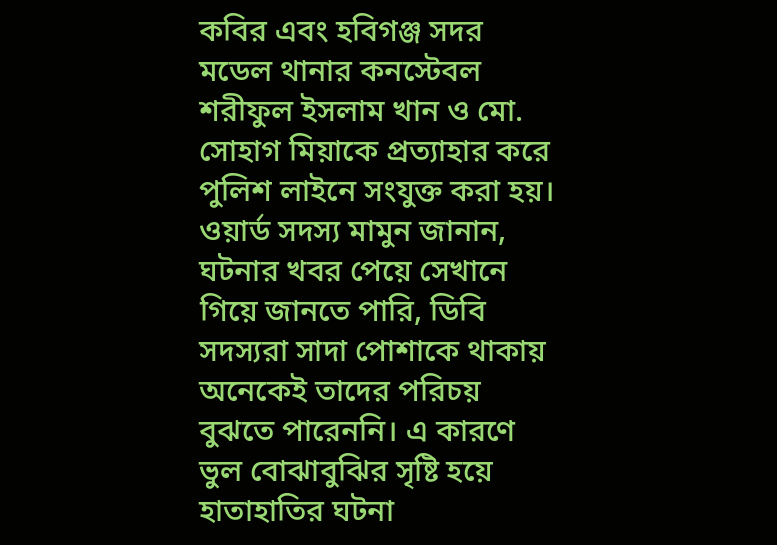কবির এবং হবিগঞ্জ সদর মডেল থানার কনস্টেবল শরীফুল ইসলাম খান ও মো. সোহাগ মিয়াকে প্রত্যাহার করে পুলিশ লাইনে সংযুক্ত করা হয়।
ওয়ার্ড সদস্য মামুন জানান, ঘটনার খবর পেয়ে সেখানে গিয়ে জানতে পারি, ডিবি সদস্যরা সাদা পোশাকে থাকায় অনেকেই তাদের পরিচয় বুঝতে পারেননি। এ কারণে ভুল বোঝাবুঝির সৃষ্টি হয়ে হাতাহাতির ঘটনা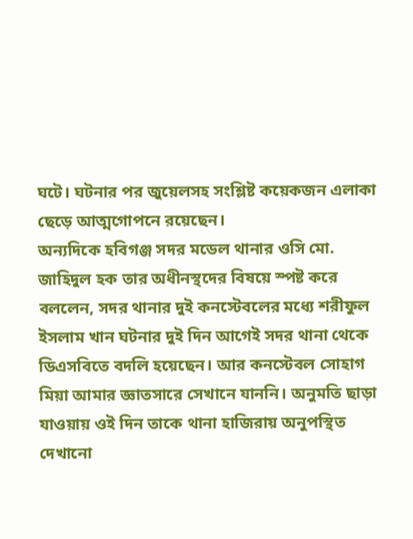ঘটে। ঘটনার পর জুয়েলসহ সংশ্লিষ্ট কয়েকজন এলাকা ছেড়ে আত্মগোপনে রয়েছেন।
অন্যদিকে হবিগঞ্জ সদর মডেল থানার ওসি মো. জাহিদুল হক তার অধীনস্থদের বিষয়ে স্পষ্ট করে বললেন, সদর থানার দুই কনস্টেবলের মধ্যে শরীফুল ইসলাম খান ঘটনার দুই দিন আগেই সদর থানা থেকে ডিএসবিতে বদলি হয়েছেন। আর কনস্টেবল সোহাগ মিয়া আমার জ্ঞাতসারে সেখানে যাননি। অনুমতি ছাড়া যাওয়ায় ওই দিন তাকে থানা হাজিরায় অনুপস্থিত দেখানো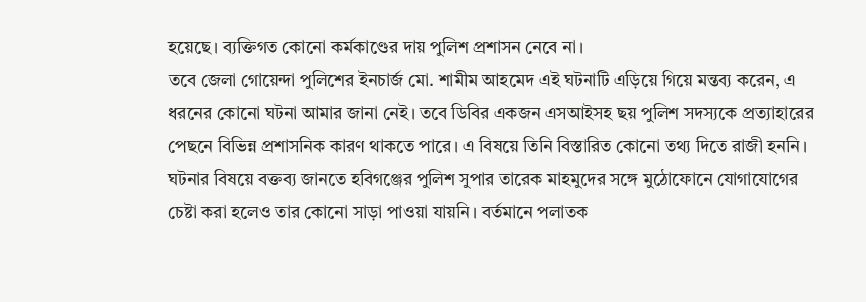হয়েছে। ব্যক্তিগত কোনো কর্মকাণ্ডের দায় পুলিশ প্রশাসন নেবে না।
তবে জেলা গোয়েন্দা পুলিশের ইনচার্জ মো. শামীম আহমেদ এই ঘটনাটি এড়িয়ে গিয়ে মন্তব্য করেন, এ ধরনের কোনো ঘটনা আমার জানা নেই। তবে ডিবির একজন এসআইসহ ছয় পুলিশ সদস্যকে প্রত্যাহারের পেছনে বিভিন্ন প্রশাসনিক কারণ থাকতে পারে। এ বিষয়ে তিনি বিস্তারিত কোনো তথ্য দিতে রাজী হননি।
ঘটনার বিষয়ে বক্তব্য জানতে হবিগঞ্জের পুলিশ সুপার তারেক মাহমুদের সঙ্গে মুঠোফোনে যোগাযোগের চেষ্টা করা হলেও তার কোনো সাড়া পাওয়া যায়নি। বর্তমানে পলাতক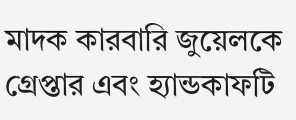মাদক কারবারি জুয়েলকে গ্রেপ্তার এবং হ্যান্ডকাফটি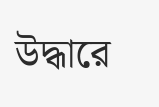উদ্ধারে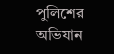পুলিশের অভিযান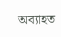অব্যাহত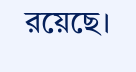রয়েছে।